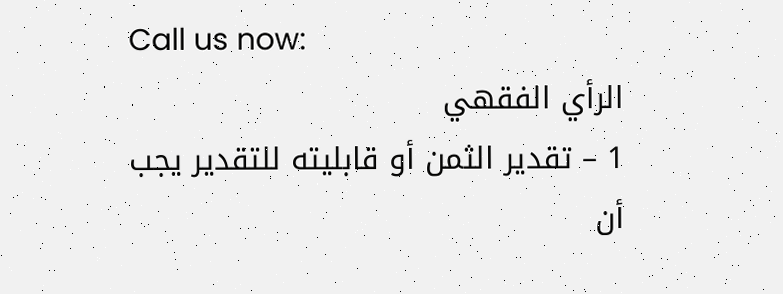Call us now:
الرأي الفقهي
1 – تقدير الثمن أو قابليته للتقدير يجب أن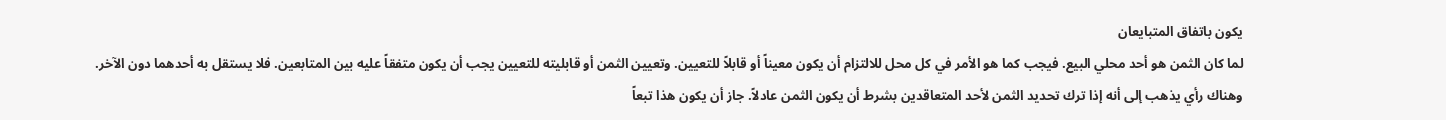يكون باتفاق المتبايعان
لما كان الثمن هو أحد محلي البيع. فيجب كما هو الأمر في كل محل للالتزام أن يكون معيناً أو قابلاً للتعيين. وتعيين الثمن أو قابليته للتعيين يجب أن يكون متفقاً عليه بين المتابعين. فلا يستقل به أحدهما دون الآخر. وهناك رأي يذهب إلى أنه إذا ترك تحديد الثمن لأحد المتعاقدين بشرط أن يكون الثمن عادلاً. جاز أن يكون هذا تبعاً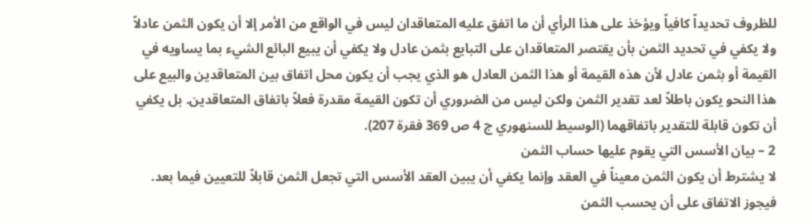للظروف تحديداً كافياً ويؤخذ على هذا الرأي أن ما اتفق عليه المتعاقدان ليس في الواقع من الأمر إلا أن يكون الثمن عادلاً ولا يكفي في تحديد الثمن بأن يقتصر المتعاقدان على التبايع بثمن عادل ولا يكفي أن يبيع البائع الشيء بما يساويه في القيمة أو بثمن عادل لأن هذه القيمة أو هذا الثمن العادل هو الذي يجب أن يكون محل اتفاق بين المتعاقدين والبيع على هذا النحو يكون باطلاً لعد تقدير الثمن ولكن ليس من الضروري أن تكون القيمة مقدرة فعلاً باتفاق المتعاقدين. بل يكفي أن تكون قابلة للتقدير باتفاقهما (الوسيط للسنهوري ج 4 ص 369 فقرة 207).
2 – بيان الأسس التي يقوم عليها حساب الثمن
لا يشترط أن يكون الثمن معيناً في العقد وإنما يكفي أن يبين العقد الأسس التي تجعل الثمن قابلاً للتعيين فيما بعد. فيجوز الاتفاق على أن يحسب الثمن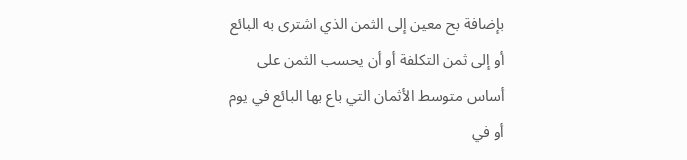بإضافة بح معين إلى الثمن الذي اشترى به البائع أو إلى ثمن التكلفة أو أن يحسب الثمن على أساس متوسط الأثمان التي باع بها البائع في يوم أو في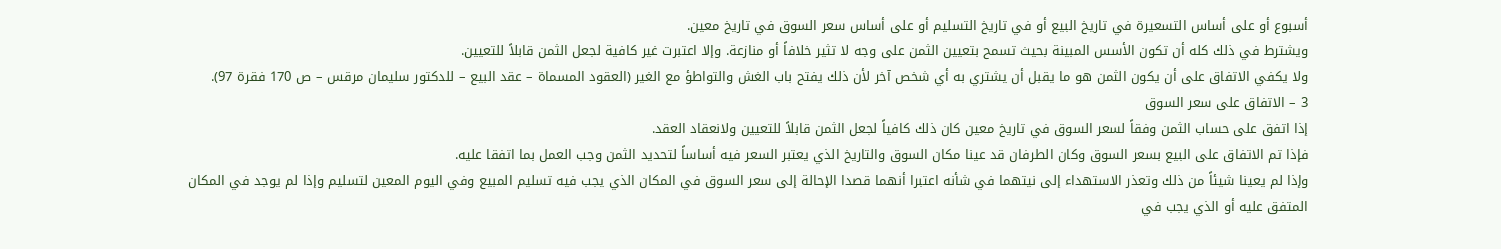أسبوع أو على أساس التسعيرة في تاريخ البيع أو في تاريخ التسليم أو على أساس سعر السوق في تاريخ معين.
ويشترط في ذلك كله أن تكون الأسس المبينة بحيث تسمح بتعيين الثمن على وجه لا تثير خلافاً أو منازعة. وإلا اعتبرت غير كافية لجعل الثمن قابلاً للتعيين.
ولا يكفي الاتفاق على أن يكون الثمن هو ما يقبل أن يشتري به أي شخص آخر لأن ذلك يفتح باب الغش والتواطؤ مع الغير (العقود المسماة – عقد البيع – للدكتور سليمان مرقس – ص 170 فقرة 97).
3 – الاتفاق على سعر السوق
إذا اتفق على حساب الثمن وفقاً لسعر السوق في تاريخ معين كان ذلك كافياً لجعل الثمن قابلاً للتعيين ولانعقاد العقد.
فإذا تم الاتفاق على البيع بسعر السوق وكان الطرفان قد عينا مكان السوق والتاريخ الذي يعتبر السعر فيه أساساً لتحديد الثمن وجب العمل بما اتفقا عليه.
وإذا لم يعينا شيئاً من ذلك وتعذر الاستهداء إلى نيتهما في شأنه اعتبرا أنهما قصدا الإحالة إلى سعر السوق في المكان الذي يجب فيه تسليم المبيع وفي اليوم المعين لتسليم وإذا لم يوجد في المكان المتفق عليه أو الذي يجب في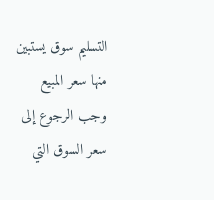التسليم سوق يستبين منها سعر المبيع وجب الرجوع إلى سعر السوق التي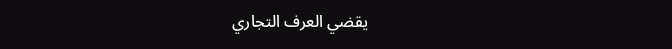يقضي العرف التجاري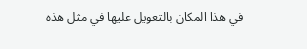في هذا المكان بالتعويل عليها في مثل هذه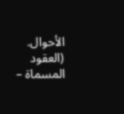الأحوال. (العقود المسماة –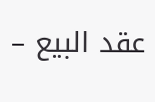عقد البيع –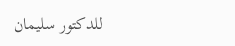للدكتور سليمان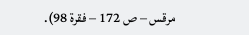مرقس – ص 172 – فقرة 98).